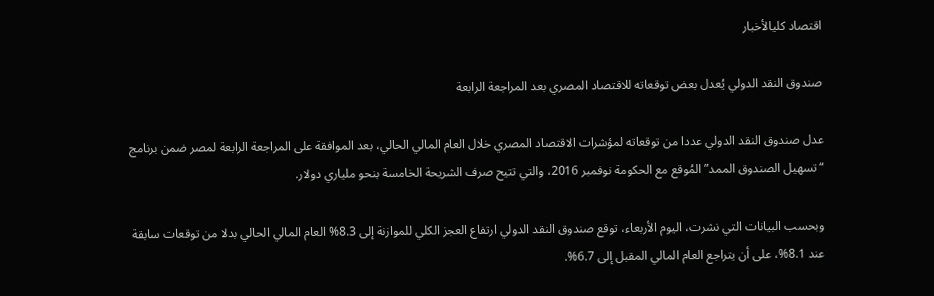اقتصاد كليالأخبار

صندوق النقد الدولي يُعدل بعض توقعاته للاقتصاد المصري بعد المراجعة الرابعة

عدل صندوق النقد الدولي عددا من توقعاته لمؤشرات الاقتصاد المصري خلال العام المالي الحالي، بعد الموافقة على المراجعة الرابعة لمصر ضمن برنامج “تسهيل الصندوق الممد” المُوقع مع الحكومة نوفمبر 2016، والتي تتيح صرف الشريحة الخامسة بنحو ملياري دولار.

وبحسب البيانات التي نشرت، اليوم الأربعاء، توقع صندوق النقد الدولي ارتفاع العجز الكلي للموازنة إلى 8.3% العام المالي الحالي بدلا من توقعات سابقة عند 8.1%، على أن يتراجع العام المالي المقبل إلى 6.7%.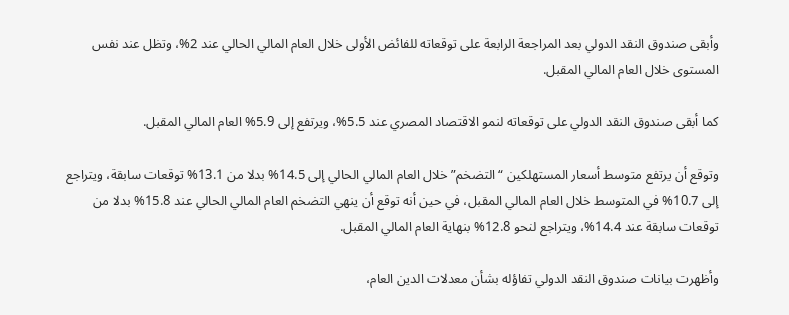وأبقى صندوق النقد الدولي بعد المراجعة الرابعة على توقعاته للفائض الأولى خلال العام المالي الحالي عند 2%، وتظل عند نفس المستوى خلال العام المالي المقبل.

كما أبقى صندوق النقد الدولي على توقعاته لنمو الاقتصاد المصري عند 5.5%، ويرتفع إلى 5.9% العام المالي المقبل.

وتوقع أن يرتفع متوسط أسعار المستهلكين “التضخم” خلال العام المالي الحالي إلى 14.5% بدلا من 13.1% توقعات سابقة، ويتراجع إلى 10.7% في المتوسط خلال العام المالي المقبل، في حين أنه توقع أن ينهي التضخم العام المالي الحالي عند 15.8% بدلا من توقعات سابقة عند 14.4%، ويتراجع لنحو 12.8% بنهاية العام المالي المقبل.

وأظهرت بيانات صندوق النقد الدولي تفاؤله بشأن معدلات الدين العام،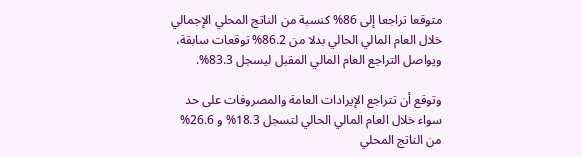متوقعا تراجعا إلى 86% كنسبة من الناتج المحلي الإجمالي خلال العام المالي الحالي بدلا من 86.2% توقعات سابقة، ويواصل التراجع العام المالي المقبل ليسجل 83.3%.

وتوقع أن تتراجع الإيرادات العامة والمصروفات على حد سواء خلال العام المالي الحالي لتسجل 18.3% و 26.6% من الناتج المحلي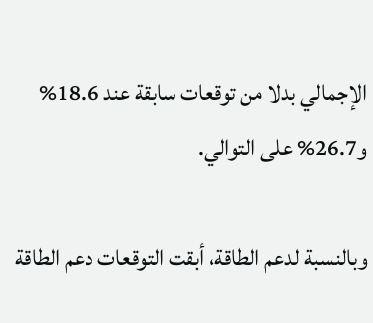الإجمالي بدلا من توقعات سابقة عند 18.6% و26.7% على التوالي.

وبالنسبة لدعم الطاقة، أبقت التوقعات دعم الطاقة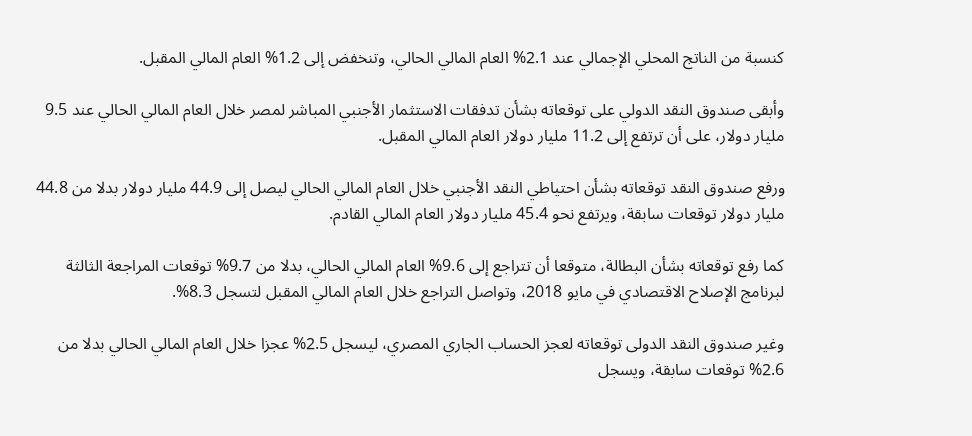كنسبة من الناتج المحلي الإجمالي عند 2.1% العام المالي الحالي، وتنخفض إلى 1.2% العام المالي المقبل.

وأبقى صندوق النقد الدولي على توقعاته بشأن تدفقات الاستثمار الأجنبي المباشر لمصر خلال العام المالي الحالي عند 9.5 مليار دولار، على أن ترتفع إلى 11.2 مليار دولار العام المالي المقبل.

ورفع صندوق النقد توقعاته بشأن احتياطي النقد الأجنبي خلال العام المالي الحالي ليصل إلى 44.9 مليار دولار بدلا من 44.8 مليار دولار توقعات سابقة، ويرتفع نحو 45.4 مليار دولار العام المالي القادم.

كما رفع توقعاته بشأن البطالة، متوقعا أن تتراجع إلى 9.6% العام المالي الحالي، بدلا من 9.7% توقعات المراجعة الثالثة لبرنامج الإصلاح الاقتصادي في مايو 2018، وتواصل التراجع خلال العام المالي المقبل لتسجل 8.3%.

وغير صندوق النقد الدولى توقعاته لعجز الحساب الجاري المصري، ليسجل 2.5% عجزا خلال العام المالي الحالي بدلا من 2.6% توقعات سابقة، ويسجل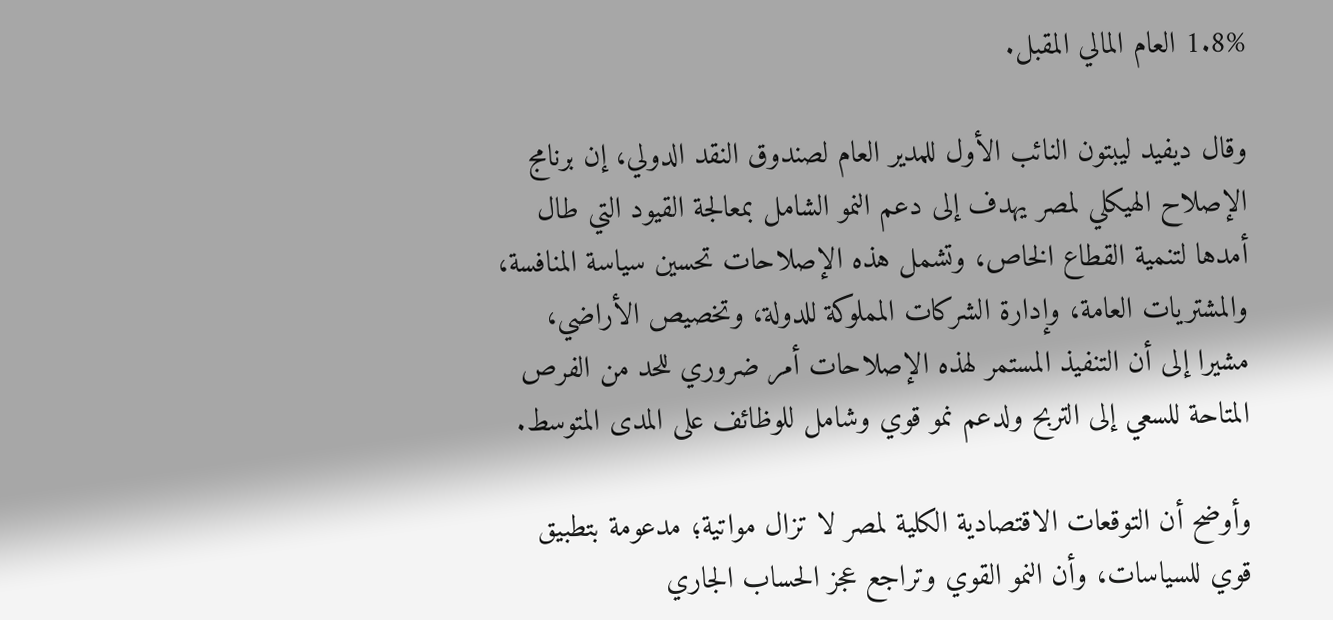1.8% العام المالي المقبل.

وقال ديفيد ليبتون النائب الأول للمدير العام لصندوق النقد الدولي، إن برنامج الإصلاح الهيكلي لمصر يهدف إلى دعم النمو الشامل بمعالجة القيود التي طال أمدها لتنمية القطاع الخاص، وتشمل هذه الإصلاحات تحسين سياسة المنافسة، والمشتريات العامة، وإدارة الشركات المملوكة للدولة، وتخصيص الأراضي، مشيرا إلى أن التنفيذ المستمر لهذه الإصلاحات أمر ضروري للحد من الفرص المتاحة للسعي إلى التربح ولدعم نمو قوي وشامل للوظائف على المدى المتوسط.

وأوضح أن التوقعات الاقتصادية الكلية لمصر لا تزال مواتية؛ مدعومة بتطبيق قوي للسياسات، وأن النمو القوي وتراجع عجز الحساب الجاري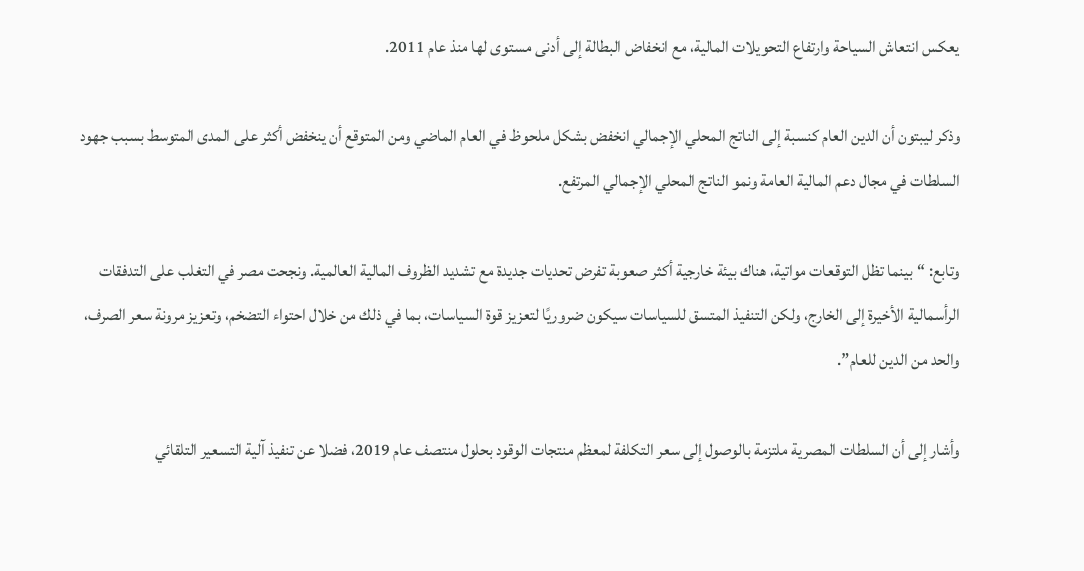يعكس انتعاش السياحة وارتفاع التحويلات المالية، مع انخفاض البطالة إلى أدنى مستوى لها منذ عام 2011.

وذكر ليبتون أن الدين العام كنسبة إلى الناتج المحلي الإجمالي انخفض بشكل ملحوظ في العام الماضي ومن المتوقع أن ينخفض أكثر على المدى المتوسط بسبب جهود السلطات في مجال دعم المالية العامة ونمو الناتج المحلي الإجمالي المرتفع.

وتابع: “بينما تظل التوقعات مواتية، هناك بيئة خارجية أكثر صعوبة تفرض تحديات جديدة مع تشديد الظروف المالية العالمية. ونجحت مصر في التغلب على التدفقات الرأسمالية الأخيرة إلى الخارج، ولكن التنفيذ المتسق للسياسات سيكون ضروريًا لتعزيز قوة السياسات، بما في ذلك من خلال احتواء التضخم، وتعزيز مرونة سعر الصرف، والحد من الدين للعام”.

وأشار إلى أن السلطات المصرية ملتزمة بالوصول إلى سعر التكلفة لمعظم منتجات الوقود بحلول منتصف عام 2019، فضلا عن تنفيذ آلية التسعير التلقائي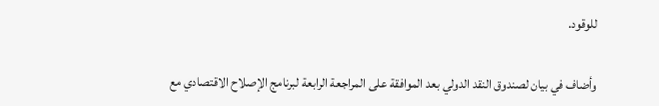للوقود.

وأضاف في بيان لصندوق النقد الدولي بعد الموافقة على المراجعة الرابعة لبرنامج الإصلاح الاقتصادي مع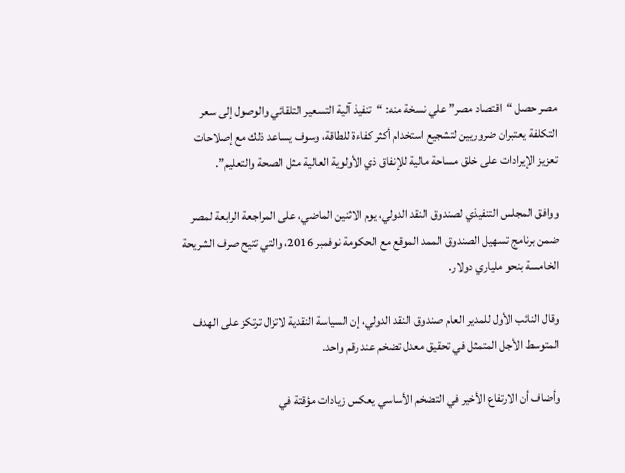مصر حصل “اقتصاد مصر” علي نسخة منه: “تنفيذ آلية التسعير التلقائي والوصول إلى سعر التكلفة يعتبران ضروريين لتشجيع استخدام أكثر كفاءة للطاقة، وسوف يساعد ذلك مع إصلاحات تعزيز الإيرادات على خلق مساحة مالية للإنفاق ذي الأولوية العالية مثل الصحة والتعليم”.

ووافق المجلس التنفيذي لصندوق النقد الدولي، يوم الاثنين الماضي، على المراجعة الرابعة لمصر ضمن برنامج تسهيل الصندوق الممد الموقع مع الحكومة نوفمبر 2016، والتي تتيح صرف الشريحة الخامسة بنحو ملياري دولار.

وقال النائب الأول للمدير العام صندوق النقد الدولي، إن السياسة النقدية لاتزال ترتكز على الهدف المتوسط الأجل المتمثل في تحقيق معدل تضخم عند رقم واحد.

وأضاف أن الارتفاع الأخير في التضخم الأساسي يعكس زيادات مؤقتة في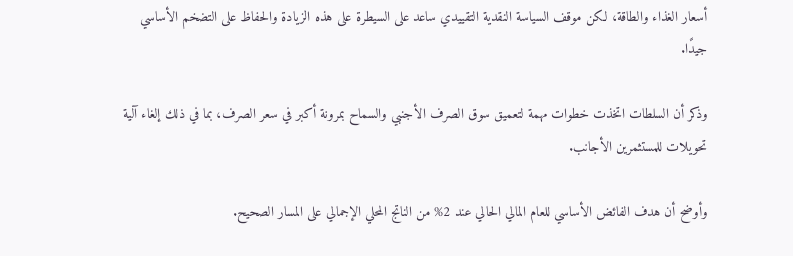أسعار الغذاء والطاقة، لكن موقف السياسة النقدية التقييدي ساعد على السيطرة على هذه الزيادة والحفاظ على التضخم الأساسي جيدًا.

وذكر أن السلطات اتخذت خطوات مهمة لتعميق سوق الصرف الأجنبي والسماح بمرونة أكبر في سعر الصرف، بما في ذلك إلغاء آلية تحويلات للمستثمرين الأجانب.

وأوضح أن هدف الفائض الأساسي للعام المالي الحالي عند 2% من الناتج المحلي الإجمالي على المسار الصحيح.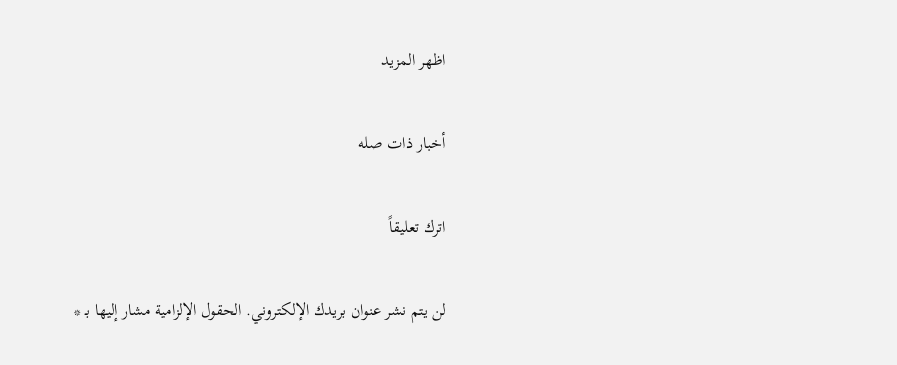اظهر المزيد

أخبار ذات صله

اترك تعليقاً

لن يتم نشر عنوان بريدك الإلكتروني. الحقول الإلزامية مشار إليها بـ *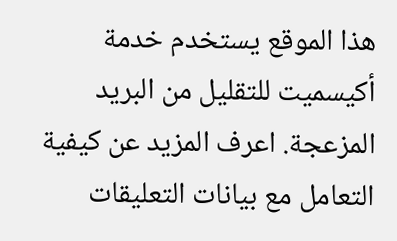هذا الموقع يستخدم خدمة أكيسميت للتقليل من البريد المزعجة. اعرف المزيد عن كيفية التعامل مع بيانات التعليقات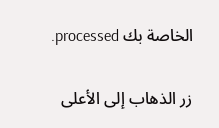الخاصة بك processed.

زر الذهاب إلى الأعلى